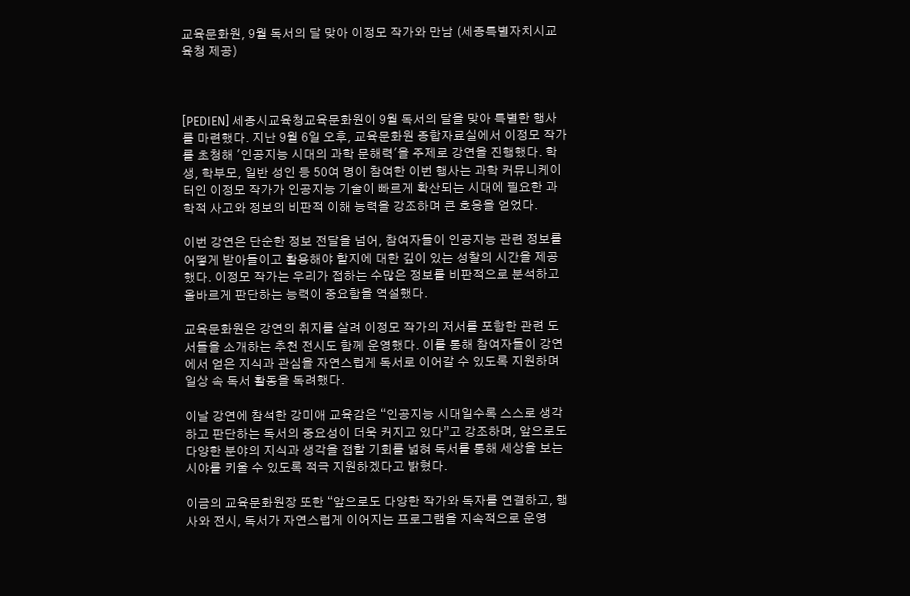교육문화원, 9월 독서의 달 맞아 이정모 작가와 만남 (세종특별자치시교육청 제공)



[PEDIEN] 세종시교육청교육문화원이 9월 독서의 달을 맞아 특별한 행사를 마련했다. 지난 9월 6일 오후, 교육문화원 종합자료실에서 이정모 작가를 초청해 '인공지능 시대의 과학 문해력'을 주제로 강연을 진행했다. 학생, 학부모, 일반 성인 등 50여 명이 참여한 이번 행사는 과학 커뮤니케이터인 이정모 작가가 인공지능 기술이 빠르게 확산되는 시대에 필요한 과학적 사고와 정보의 비판적 이해 능력을 강조하며 큰 호응을 얻었다.

이번 강연은 단순한 정보 전달을 넘어, 참여자들이 인공지능 관련 정보를 어떻게 받아들이고 활용해야 할지에 대한 깊이 있는 성찰의 시간을 제공했다. 이정모 작가는 우리가 접하는 수많은 정보를 비판적으로 분석하고 올바르게 판단하는 능력이 중요함을 역설했다.

교육문화원은 강연의 취지를 살려 이정모 작가의 저서를 포함한 관련 도서들을 소개하는 추천 전시도 함께 운영했다. 이를 통해 참여자들이 강연에서 얻은 지식과 관심을 자연스럽게 독서로 이어갈 수 있도록 지원하며 일상 속 독서 활동을 독려했다.

이날 강연에 참석한 강미애 교육감은 “인공지능 시대일수록 스스로 생각하고 판단하는 독서의 중요성이 더욱 커지고 있다”고 강조하며, 앞으로도 다양한 분야의 지식과 생각을 접할 기회를 넓혀 독서를 통해 세상을 보는 시야를 키울 수 있도록 적극 지원하겠다고 밝혔다.

이금의 교육문화원장 또한 “앞으로도 다양한 작가와 독자를 연결하고, 행사와 전시, 독서가 자연스럽게 이어지는 프로그램을 지속적으로 운영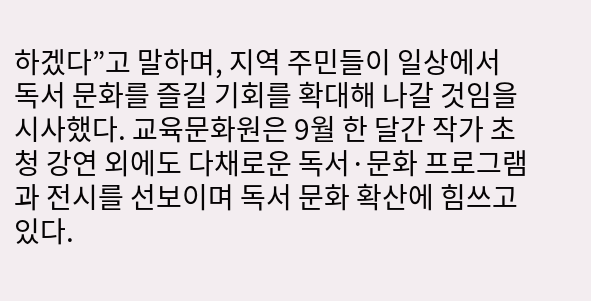하겠다”고 말하며, 지역 주민들이 일상에서 독서 문화를 즐길 기회를 확대해 나갈 것임을 시사했다. 교육문화원은 9월 한 달간 작가 초청 강연 외에도 다채로운 독서·문화 프로그램과 전시를 선보이며 독서 문화 확산에 힘쓰고 있다.